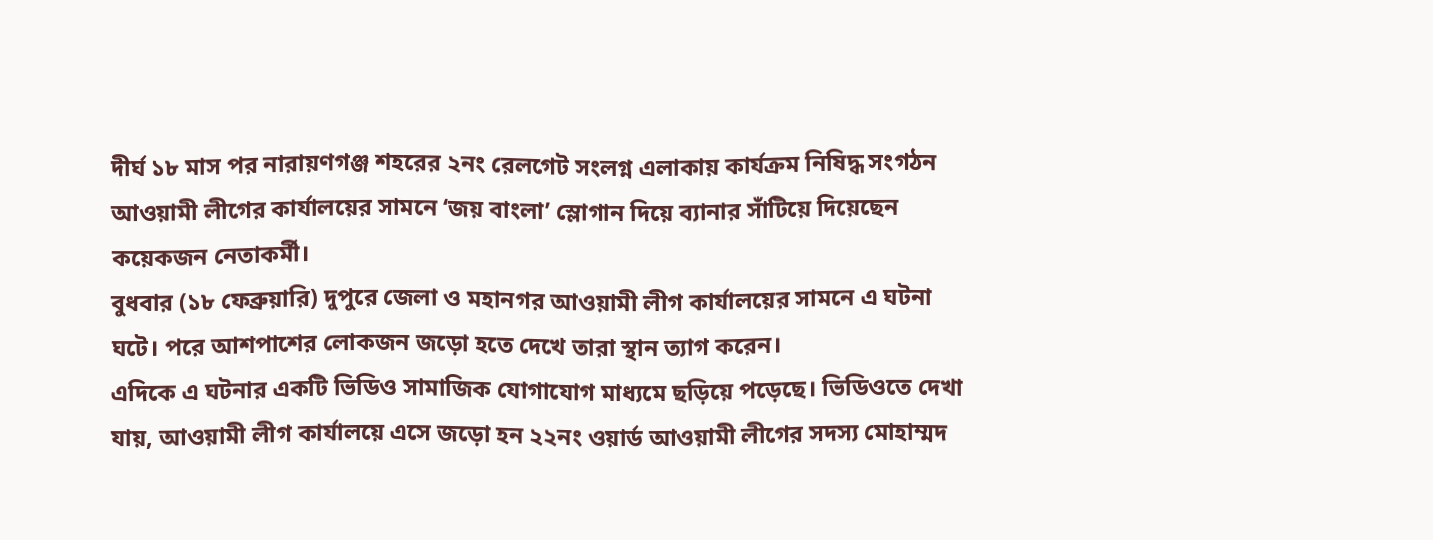দীর্ঘ ১৮ মাস পর নারায়ণগঞ্জ শহরের ২নং রেলগেট সংলগ্ন এলাকায় কার্যক্রম নিষিদ্ধ সংগঠন আওয়ামী লীগের কার্যালয়ের সামনে ‘জয় বাংলা’ স্লোগান দিয়ে ব্যানার সাঁটিয়ে দিয়েছেন কয়েকজন নেতাকর্মী।
বুধবার (১৮ ফেব্রুয়ারি) দুপুরে জেলা ও মহানগর আওয়ামী লীগ কার্যালয়ের সামনে এ ঘটনা ঘটে। পরে আশপাশের লোকজন জড়ো হতে দেখে তারা স্থান ত্যাগ করেন।
এদিকে এ ঘটনার একটি ভিডিও সামাজিক যোগাযোগ মাধ্যমে ছড়িয়ে পড়েছে। ভিডিওতে দেখা যায়, আওয়ামী লীগ কার্যালয়ে এসে জড়ো হন ২২নং ওয়ার্ড আওয়ামী লীগের সদস্য মোহাম্মদ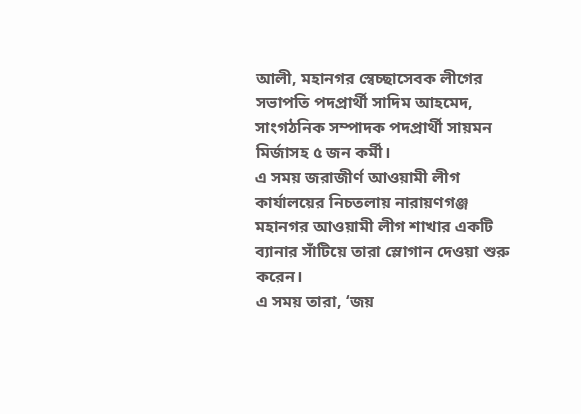আলী, মহানগর স্বেচ্ছাসেবক লীগের সভাপতি পদপ্রার্থী সাদিম আহমেদ, সাংগঠনিক সম্পাদক পদপ্রার্থী সায়মন মির্জাসহ ৫ জন কর্মী।
এ সময় জরাজীর্ণ আওয়ামী লীগ কার্যালয়ের নিচতলায় নারায়ণগঞ্জ মহানগর আওয়ামী লীগ শাখার একটি ব্যানার সাঁটিয়ে তারা স্লোগান দেওয়া শুরু করেন।
এ সময় তারা, ‘জয়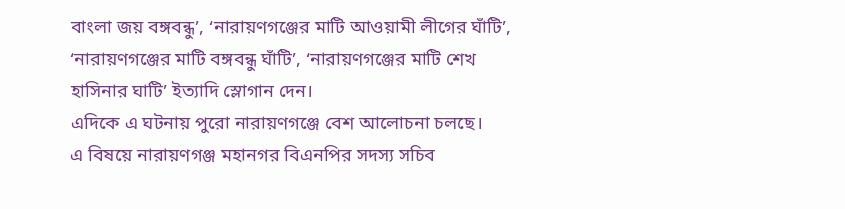বাংলা জয় বঙ্গবন্ধু’, ‘নারায়ণগঞ্জের মাটি আওয়ামী লীগের ঘাঁটি’, ‘নারায়ণগঞ্জের মাটি বঙ্গবন্ধু ঘাঁটি’, ‘নারায়ণগঞ্জের মাটি শেখ হাসিনার ঘাটি’ ইত্যাদি স্লোগান দেন।
এদিকে এ ঘটনায় পুরো নারায়ণগঞ্জে বেশ আলোচনা চলছে।
এ বিষয়ে নারায়ণগঞ্জ মহানগর বিএনপির সদস্য সচিব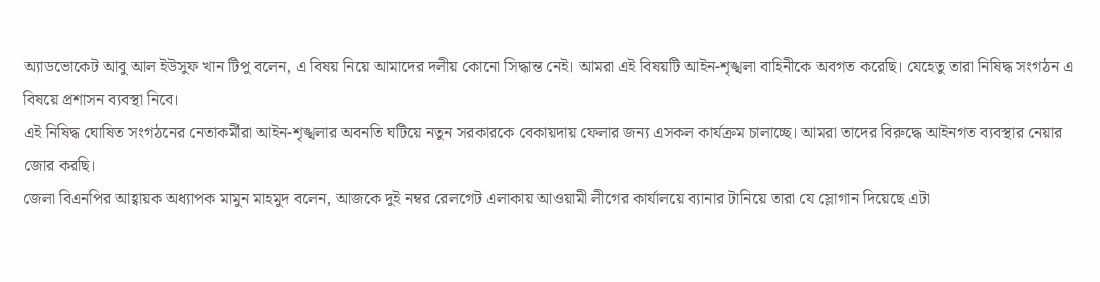অ্যাডভোকেট আবু আল ইউসুফ খান টিপু বলেন, এ বিষয় নিয়ে আমাদের দলীয় কোনো সিদ্ধান্ত নেই। আমরা এই বিষয়টি আইন-শৃঙ্খলা বাহিনীকে অবগত করেছি। যেহেতু তারা নিষিদ্ধ সংগঠন এ বিষয়ে প্রশাসন ব্যবস্থা নিবে।
এই নিষিদ্ধ ঘোষিত সংগঠনের নেতাকর্মীরা আইন-শৃঙ্খলার অবনতি ঘটিয়ে নতুন সরকারকে বেকায়দায় ফেলার জন্য এসকল কার্যক্রম চালাচ্ছে। আমরা তাদের বিরুদ্ধে আইনগত ব্যবস্থার নেয়ার জোর করছি।
জেলা বিএনপির আহ্বায়ক অধ্যাপক মামুন মাহমুদ বলেন, আজকে দুই নম্বর রেলগেট এলাকায় আওয়ামী লীগের কার্যালয়ে ব্যানার টানিয়ে তারা যে স্লোগান দিয়েছে এটা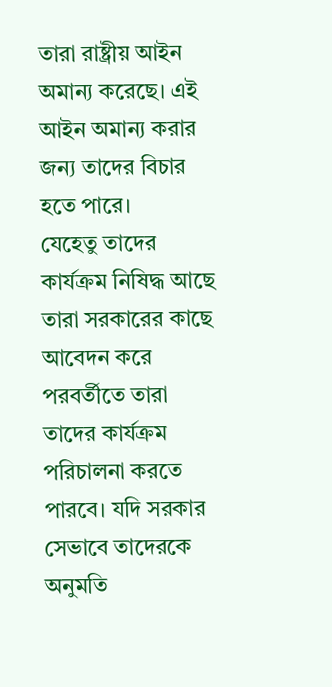তারা রাষ্ট্রীয় আইন অমান্য করেছে। এই আইন অমান্য করার জন্য তাদের বিচার হতে পারে।
যেহেতু তাদের কার্যক্রম নিষিদ্ধ আছে তারা সরকারের কাছে আবেদন করে পরবর্তীতে তারা তাদের কার্যক্রম পরিচালনা করতে পারবে। যদি সরকার সেভাবে তাদেরকে অনুমতি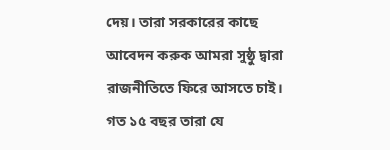দেয়। তারা সরকারের কাছে আবেদন করুক আমরা সুষ্ঠু দ্বারা রাজনীতিতে ফিরে আসতে চাই।
গত ১৫ বছর তারা যে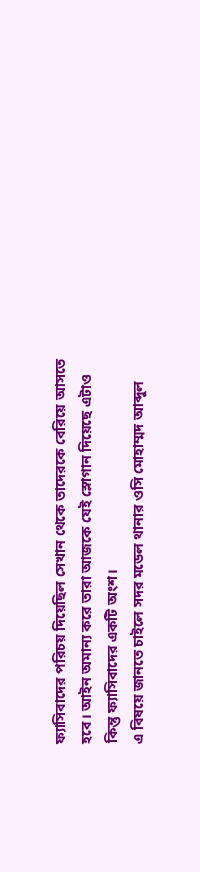ফ্যাসিবাদের পরিচয় দিয়েছিল সেখান থেকে তাদেরকে বেরিয়ে আসতে হবে। আইন অমান্য করে তারা আজকে যেই স্লোগান দিয়েছে এটাও কিন্তু ফ্যাসিবাদের একটি অংশ।
এ বিষয়ে জানতে চাইলে সদর মডেল থানার ওসি মোহাম্মদ আব্দুল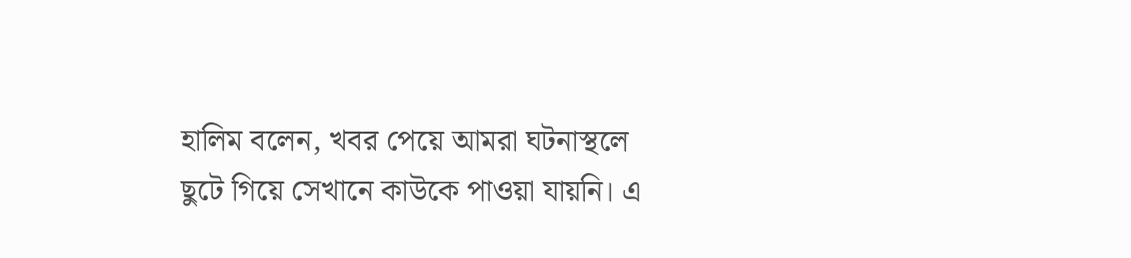হালিম বলেন, খবর পেয়ে আমরা ঘটনাস্থলে ছুটে গিয়ে সেখানে কাউকে পাওয়া যায়নি। এ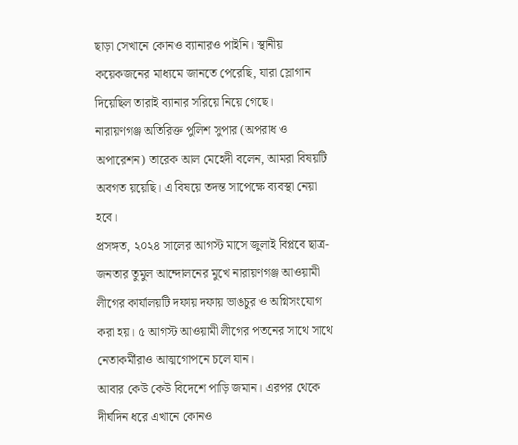ছাড়া সেখানে কোনও ব্যানারও পাইনি। স্থানীয় কয়েকজনের মাধ্যমে জানতে পেরেছি, যারা স্লোগান দিয়েছিল তারাই ব্যানার সরিয়ে নিয়ে গেছে।
নারায়ণগঞ্জ অতিরিক্ত পুলিশ সুপার (অপরাধ ও অপারেশন) তারেক আল মেহেদী বলেন, আমরা বিষয়টি অবগত য়য়েছি। এ বিষয়ে তদন্ত সাপেক্ষে ব্যবস্থা নেয়া হবে।
প্রসঙ্গত, ২০২৪ সালের আগস্ট মাসে জুলাই বিপ্লবে ছাত্র-জনতার তুমুল আন্দোলনের মুখে নারায়ণগঞ্জ আওয়ামী লীগের কার্যালয়টি দফায় দফায় ভাঙচুর ও অগ্নিসংযোগ করা হয়। ৫ আগস্ট আওয়ামী লীগের পতনের সাথে সাথে নেতাকর্মীরাও আত্মগোপনে চলে যান।
আবার কেউ কেউ বিদেশে পাড়ি জমান। এরপর থেকে দীর্ঘদিন ধরে এখানে কোনও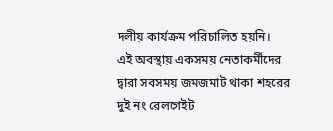দলীয় কার্যক্রম পরিচালিত হয়নি।
এই অবস্থায় একসময় নেতাকর্মীদের দ্বারা সবসময় জমজমাট থাকা শহরের দুই নং রেলগেইট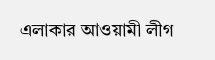এলাকার আওয়ামী লীগ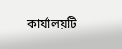কার্যালয়টি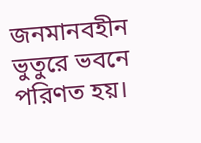জনমানবহীন ভুতুরে ভবনে পরিণত হয়।